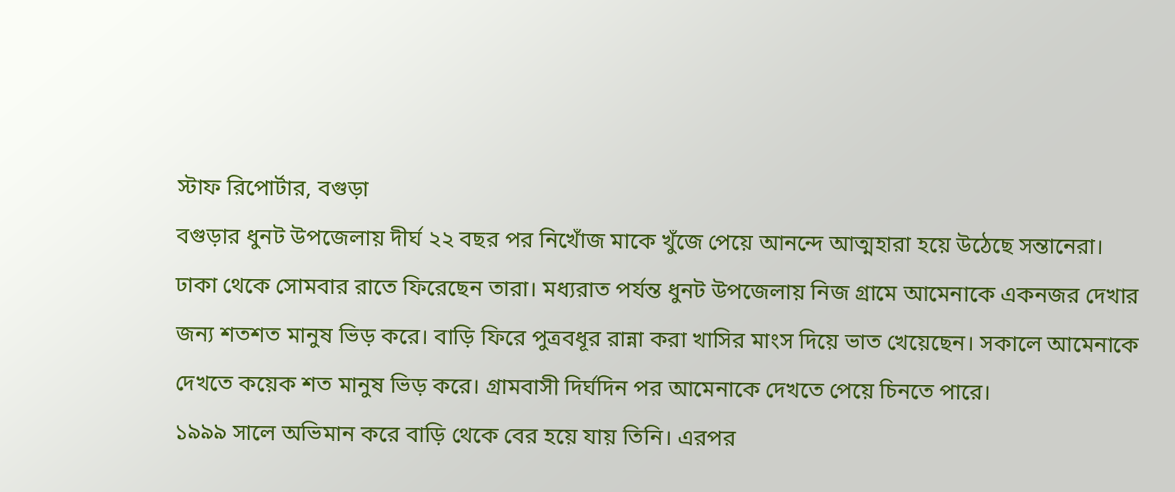স্টাফ রিপোর্টার, বগুড়া
বগুড়ার ধুনট উপজেলায় দীর্ঘ ২২ বছর পর নিখোঁজ মাকে খুঁজে পেয়ে আনন্দে আত্মহারা হয়ে উঠেছে সন্তানেরা। ঢাকা থেকে সোমবার রাতে ফিরেছেন তারা। মধ্যরাত পর্যন্ত ধুনট উপজেলায় নিজ গ্রামে আমেনাকে একনজর দেখার জন্য শতশত মানুষ ভিড় করে। বাড়ি ফিরে পুত্রবধূর রান্না করা খাসির মাংস দিয়ে ভাত খেয়েছেন। সকালে আমেনাকে দেখতে কয়েক শত মানুষ ভিড় করে। গ্রামবাসী দির্ঘদিন পর আমেনাকে দেখতে পেয়ে চিনতে পারে।
১৯৯৯ সালে অভিমান করে বাড়ি থেকে বের হয়ে যায় তিনি। এরপর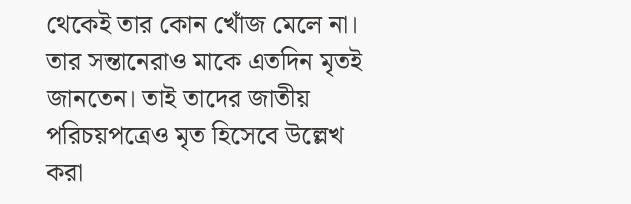থেকেই তার কোন খোঁজ মেলে না। তার সন্তানেরাও মাকে এতদিন মৃতই জানতেন। তাই তাদের জাতীয় পরিচয়পত্রেও মৃত হিসেবে উল্লেখ করা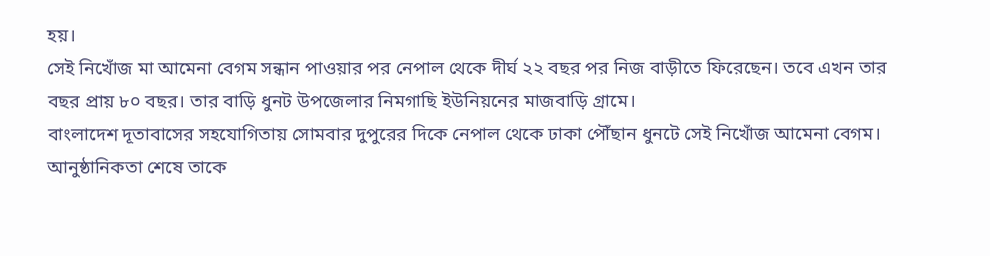হয়।
সেই নিখোঁজ মা আমেনা বেগম সন্ধান পাওয়ার পর নেপাল থেকে দীর্ঘ ২২ বছর পর নিজ বাড়ীতে ফিরেছেন। তবে এখন তার বছর প্রায় ৮০ বছর। তার বাড়ি ধুনট উপজেলার নিমগাছি ইউনিয়নের মাজবাড়ি গ্রামে।
বাংলাদেশ দূতাবাসের সহযোগিতায় সোমবার দুপুরের দিকে নেপাল থেকে ঢাকা পৌঁছান ধুনটে সেই নিখোঁজ আমেনা বেগম। আনুষ্ঠানিকতা শেষে তাকে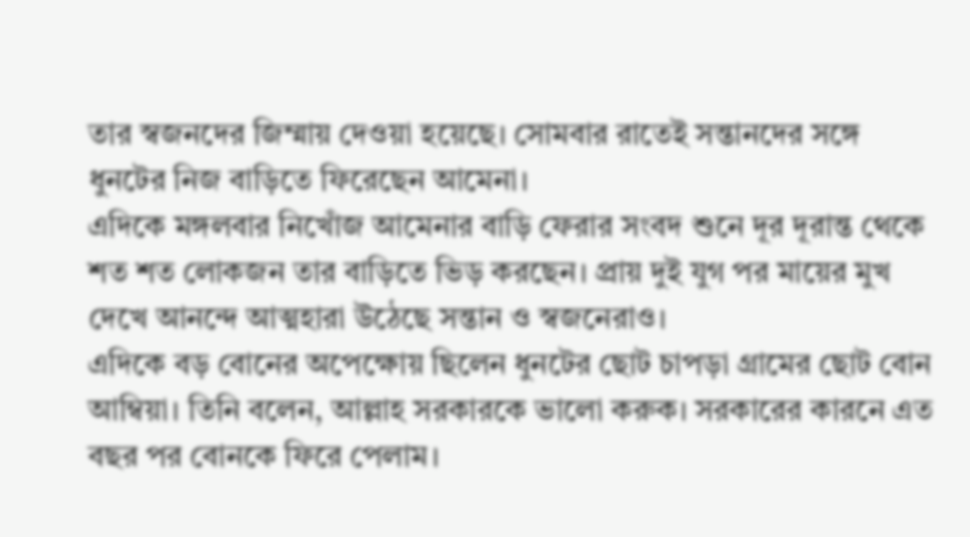তার স্বজনদের জিম্মায় দেওয়া হয়েছে। সোমবার রাতেই সন্তানদের সঙ্গে ধুনটের নিজ বাড়িতে ফিরেছেন আমেনা।
এদিকে মঙ্গলবার নিখোঁজ আমেনার বাড়ি ফেরার সংবদ শুনে দূর দূরান্ত থেকে শত শত লোকজন তার বাড়িতে ভিড় করছেন। প্রায় দুই যুগ পর মায়ের মুখ দেখে আনন্দে আত্মহারা উঠেছে সন্তান ও স্বজনেরাও।
এদিকে বড় বোনের অপেক্ষোয় ছিলেন ধুনটের ছোট চাপড়া গ্রামের ছোট বোন আম্বিয়া। তিনি বলেন, আল্লাহ সরকারকে ভালো করুক। সরকারের কারনে এত বছর পর বোনকে ফিরে পেলাম।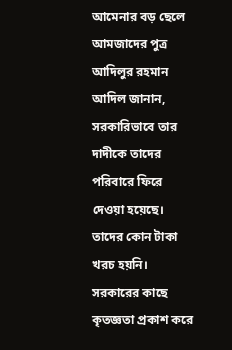আমেনার বড় ছেলে আমজাদের পুত্র আদিলুর রহমান আদিল জানান, সরকারিভাবে তার দাদীকে তাদের পরিবারে ফিরে দেওয়া হয়েছে। তাদের কোন টাকা খরচ হয়নি। সরকারের কাছে কৃতজ্ঞতা প্রকাশ করে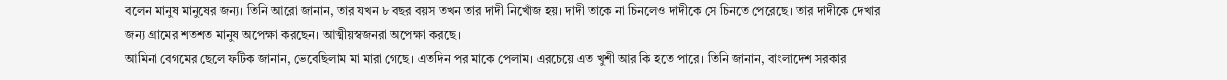বলেন মানুষ মানুষের জন্য। তিনি আরো জানান, তার যখন ৮ বছর বয়স তখন তার দাদী নিখোঁজ হয়। দাদী তাকে না চিনলেও দাদীকে সে চিনতে পেরেছে। তার দাদীকে দেখার জন্য গ্রামের শতশত মানুষ অপেক্ষা করছেন। আত্মীয়স্বজনরা অপেক্ষা করছে।
আমিনা বেগমের ছেলে ফটিক জানান, ভেবেছিলাম মা মারা গেছে। এতদিন পর মাকে পেলাম। এরচেয়ে এত খুশী আর কি হতে পারে। তিনি জানান, বাংলাদেশ সরকার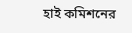হাই কমিশনের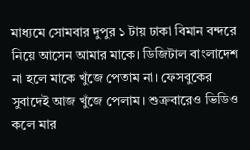মাধ্যমে সোমবার দুপুর ১ টায় ঢাকা বিমান বন্দরে নিয়ে আসেন আমার মাকে। ডিজিটাল বাংলাদেশ না হলে মাকে খুঁজে পেতাম না। ফেসবুকের সুবাদেই আজ খুঁজে পেলাম। শুক্রবারেও ভিডিও কলে মার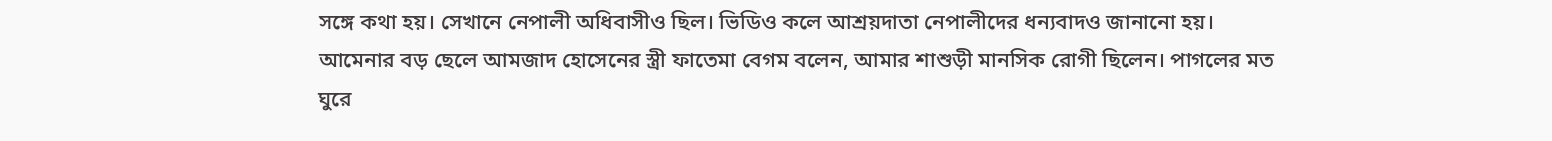সঙ্গে কথা হয়। সেখানে নেপালী অধিবাসীও ছিল। ভিডিও কলে আশ্রয়দাতা নেপালীদের ধন্যবাদও জানানো হয়।
আমেনার বড় ছেলে আমজাদ হোসেনের স্ত্রী ফাতেমা বেগম বলেন, আমার শাশুড়ী মানসিক রোগী ছিলেন। পাগলের মত ঘুরে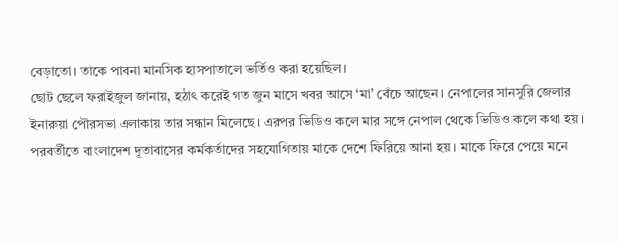বেড়াতো। তাকে পাবনা মানসিক হাসপাতালে ভর্তিও করা হয়েছিল।
ছোট ছেলে ফরাইজুল জানায়, হঠাৎ করেই গত জুন মাসে খবর আসে ‘মা’ বেঁচে আছেন। নেপালের সানসুরি জেলার ইনারুয়া পৌরসভা এলাকায় তার সন্ধান মিলেছে। এরপর ভিডিও কলে মার সঙ্গে নেপাল থেকে ভিডিও কলে কথা হয়। পরবর্তীতে বাংলাদেশ দূতাবাসের কর্মকর্তাদের সহযোগিতায় মাকে দেশে ফিরিয়ে আনা হয়। মাকে ফিরে পেয়ে মনে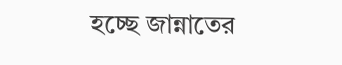হচ্ছে জান্নাতের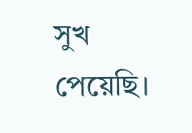সুখ পেয়েছি।